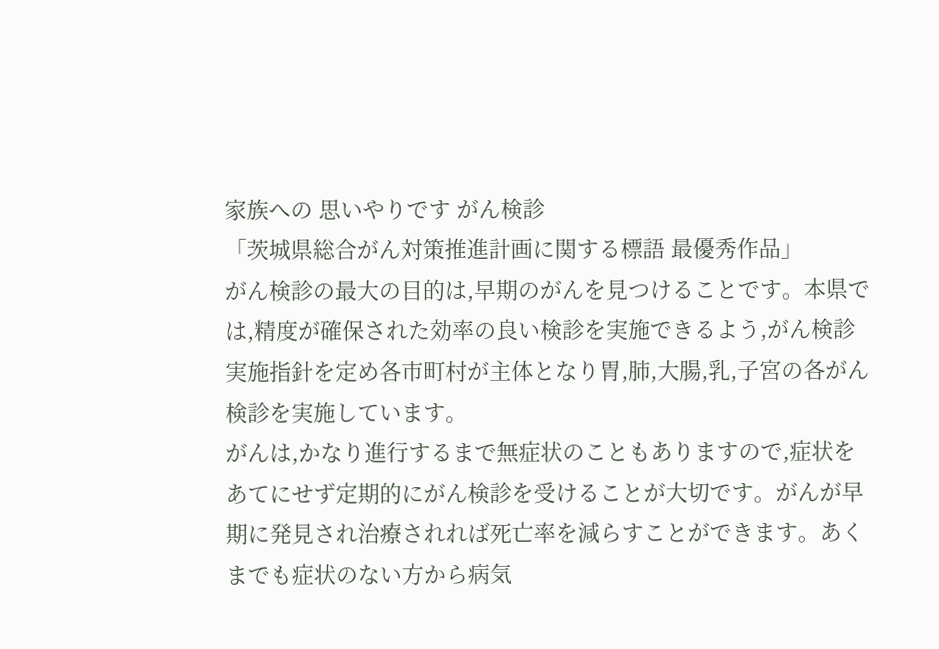家族への 思いやりです がん検診
「茨城県総合がん対策推進計画に関する標語 最優秀作品」
がん検診の最大の目的は,早期のがんを見つけることです。本県では,精度が確保された効率の良い検診を実施できるよう,がん検診実施指針を定め各市町村が主体となり胃,肺,大腸,乳,子宮の各がん検診を実施しています。
がんは,かなり進行するまで無症状のこともありますので,症状をあてにせず定期的にがん検診を受けることが大切です。がんが早期に発見され治療されれば死亡率を減らすことができます。あくまでも症状のない方から病気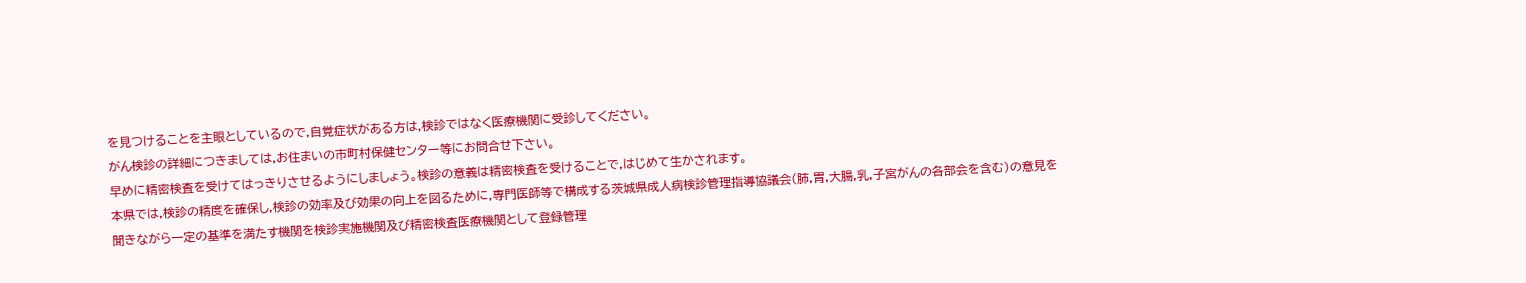を見つけることを主眼としているので,自覚症状がある方は,検診ではなく医療機関に受診してください。
がん検診の詳細につきましては,お住まいの市町村保健センター等にお問合せ下さい。
早めに精密検査を受けてはっきりさせるようにしましょう。検診の意義は精密検査を受けることで,はじめて生かされます。
本県では,検診の精度を確保し,検診の効率及び効果の向上を図るために,専門医師等で構成する茨城県成人病検診管理指導協議会(肺,胃,大腸,乳,子宮がんの各部会を含む)の意見を聞きながら一定の基準を満たす機関を検診実施機関及び精密検査医療機関として登録管理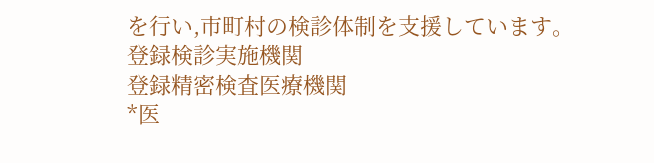を行い,市町村の検診体制を支援しています。
登録検診実施機関
登録精密検査医療機関
*医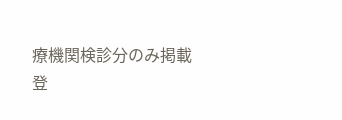療機関検診分のみ掲載
登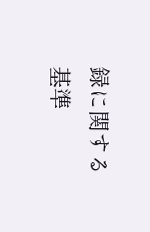録に関する基準